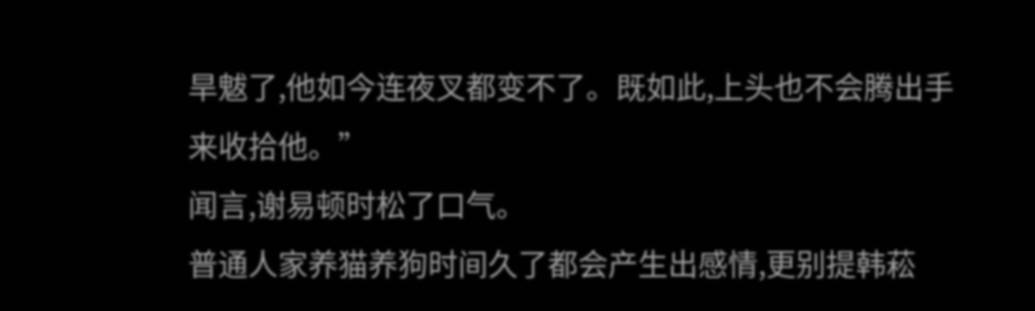旱魃了,他如今连夜叉都变不了。既如此,上头也不会腾出手来收拾他。”
闻言,谢易顿时松了口气。
普通人家养猫养狗时间久了都会产生出感情,更别提韩菘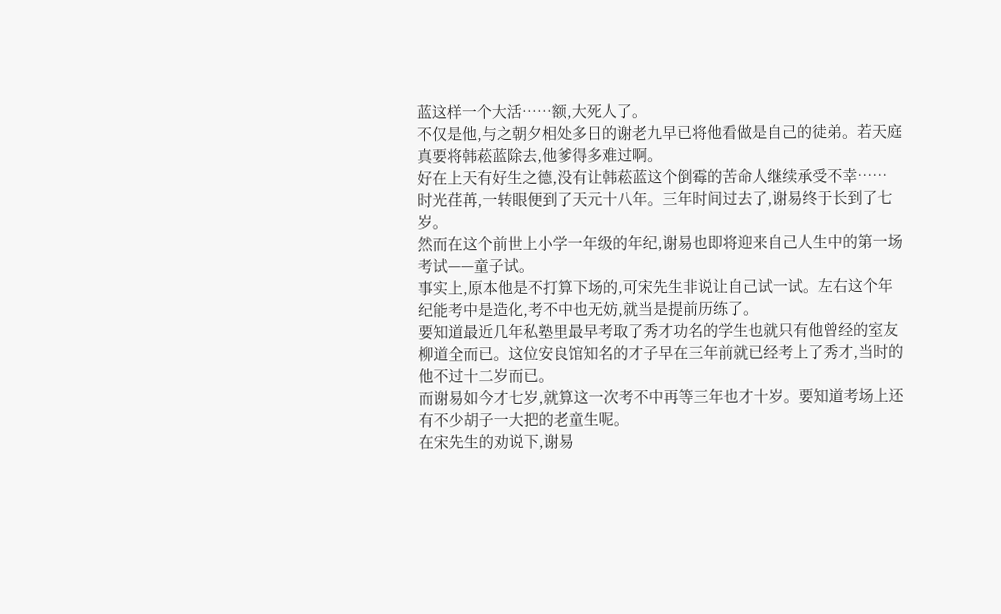蓝这样一个大活……额,大死人了。
不仅是他,与之朝夕相处多日的谢老九早已将他看做是自己的徒弟。若天庭真要将韩菘蓝除去,他爹得多难过啊。
好在上天有好生之德,没有让韩菘蓝这个倒霉的苦命人继续承受不幸……
时光荏苒,一转眼便到了天元十八年。三年时间过去了,谢易终于长到了七岁。
然而在这个前世上小学一年级的年纪,谢易也即将迎来自己人生中的第一场考试——童子试。
事实上,原本他是不打算下场的,可宋先生非说让自己试一试。左右这个年纪能考中是造化,考不中也无妨,就当是提前历练了。
要知道最近几年私塾里最早考取了秀才功名的学生也就只有他曾经的室友柳道全而已。这位安良馆知名的才子早在三年前就已经考上了秀才,当时的他不过十二岁而已。
而谢易如今才七岁,就算这一次考不中再等三年也才十岁。要知道考场上还有不少胡子一大把的老童生呢。
在宋先生的劝说下,谢易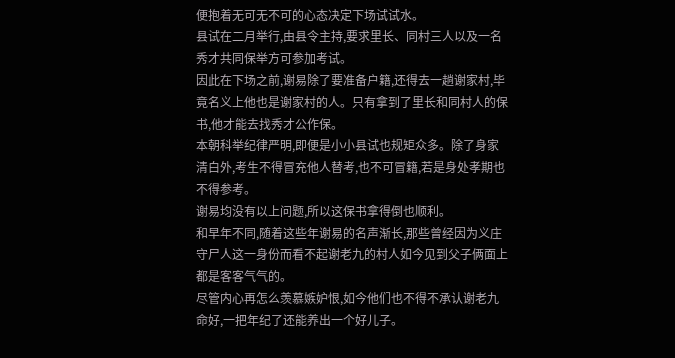便抱着无可无不可的心态决定下场试试水。
县试在二月举行,由县令主持,要求里长、同村三人以及一名秀才共同保举方可参加考试。
因此在下场之前,谢易除了要准备户籍,还得去一趟谢家村,毕竟名义上他也是谢家村的人。只有拿到了里长和同村人的保书,他才能去找秀才公作保。
本朝科举纪律严明,即便是小小县试也规矩众多。除了身家清白外,考生不得冒充他人替考,也不可冒籍,若是身处孝期也不得参考。
谢易均没有以上问题,所以这保书拿得倒也顺利。
和早年不同,随着这些年谢易的名声渐长,那些曾经因为义庄守尸人这一身份而看不起谢老九的村人如今见到父子俩面上都是客客气气的。
尽管内心再怎么羡慕嫉妒恨,如今他们也不得不承认谢老九命好,一把年纪了还能养出一个好儿子。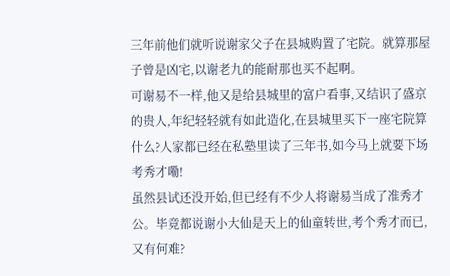三年前他们就听说谢家父子在县城购置了宅院。就算那屋子曾是凶宅,以谢老九的能耐那也买不起啊。
可谢易不一样,他又是给县城里的富户看事,又结识了盛京的贵人,年纪轻轻就有如此造化,在县城里买下一座宅院算什么?人家都已经在私塾里读了三年书,如今马上就要下场考秀才嘞!
虽然县试还没开始,但已经有不少人将谢易当成了准秀才公。毕竟都说谢小大仙是天上的仙童转世,考个秀才而已,又有何难?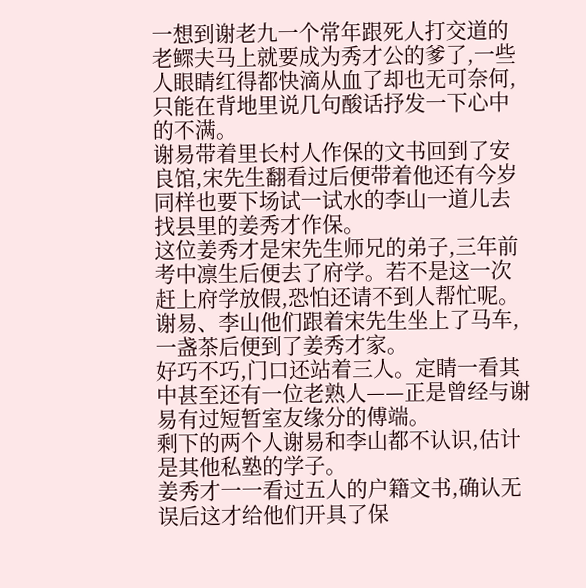一想到谢老九一个常年跟死人打交道的老鳏夫马上就要成为秀才公的爹了,一些人眼睛红得都快滴从血了却也无可奈何,只能在背地里说几句酸话抒发一下心中的不满。
谢易带着里长村人作保的文书回到了安良馆,宋先生翻看过后便带着他还有今岁同样也要下场试一试水的李山一道儿去找县里的姜秀才作保。
这位姜秀才是宋先生师兄的弟子,三年前考中凛生后便去了府学。若不是这一次赶上府学放假,恐怕还请不到人帮忙呢。
谢易、李山他们跟着宋先生坐上了马车,一盏茶后便到了姜秀才家。
好巧不巧,门口还站着三人。定睛一看其中甚至还有一位老熟人——正是曾经与谢易有过短暂室友缘分的傅端。
剩下的两个人谢易和李山都不认识,估计是其他私塾的学子。
姜秀才一一看过五人的户籍文书,确认无误后这才给他们开具了保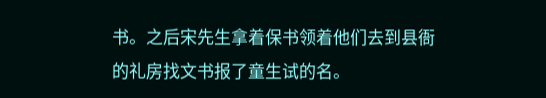书。之后宋先生拿着保书领着他们去到县衙的礼房找文书报了童生试的名。